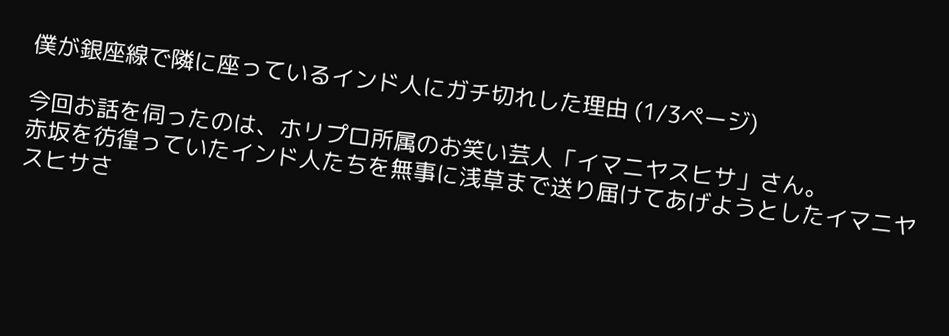僕が銀座線で隣に座っているインド人にガチ切れした理由 (1/3ページ)

今回お話を伺ったのは、ホリプロ所属のお笑い芸人「イマニヤスヒサ」さん。
赤坂を彷徨っていたインド人たちを無事に浅草まで送り届けてあげようとしたイマニヤスヒサさ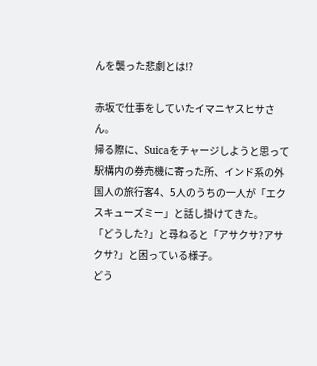んを襲った悲劇とは!?

赤坂で仕事をしていたイマニヤスヒサさん。
帰る際に、Suicaをチャージしようと思って駅構内の券売機に寄った所、インド系の外国人の旅行客4、5人のうちの一人が「エクスキューズミー」と話し掛けてきた。
「どうした?」と尋ねると「アサクサ?アサクサ?」と困っている様子。
どう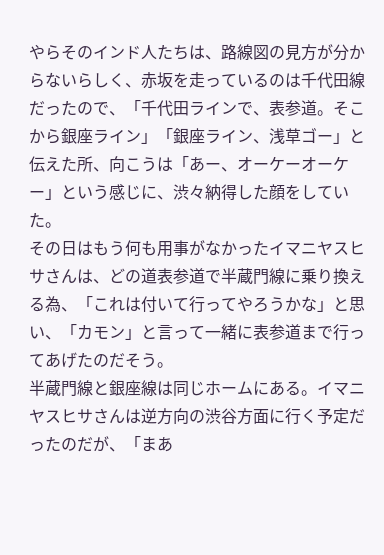やらそのインド人たちは、路線図の見方が分からないらしく、赤坂を走っているのは千代田線だったので、「千代田ラインで、表参道。そこから銀座ライン」「銀座ライン、浅草ゴー」と伝えた所、向こうは「あー、オーケーオーケー」という感じに、渋々納得した顔をしていた。
その日はもう何も用事がなかったイマニヤスヒサさんは、どの道表参道で半蔵門線に乗り換える為、「これは付いて行ってやろうかな」と思い、「カモン」と言って一緒に表参道まで行ってあげたのだそう。
半蔵門線と銀座線は同じホームにある。イマニヤスヒサさんは逆方向の渋谷方面に行く予定だったのだが、「まあ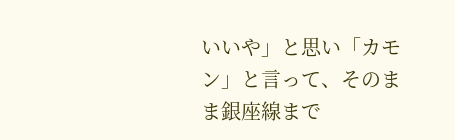いいや」と思い「カモン」と言って、そのまま銀座線まで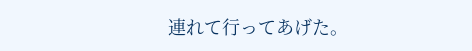連れて行ってあげた。